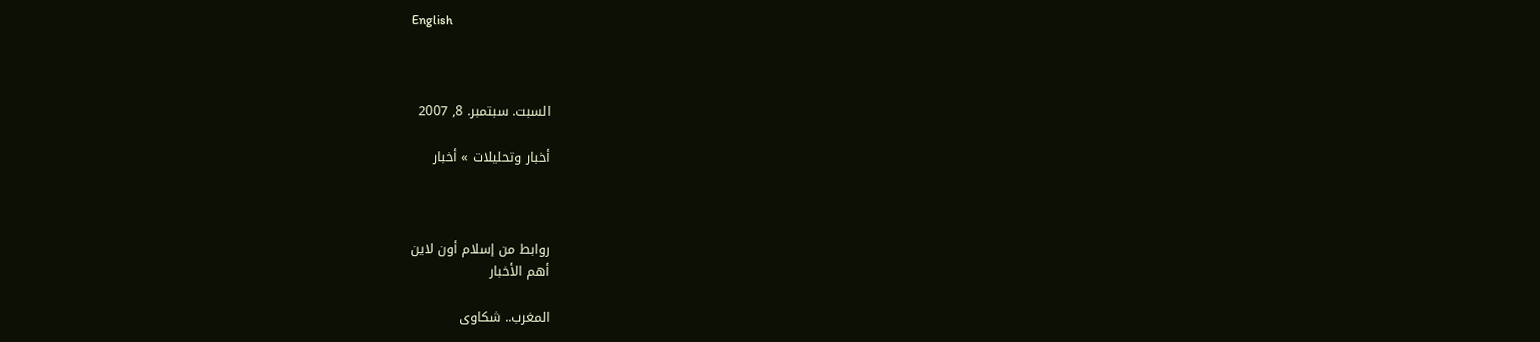English



السبت. سبتمبر. 8, 2007

أخبار وتحليلات » أخبار



روابط من إسلام أون لاين
أهم الأخبار

المغرب.. شكاوى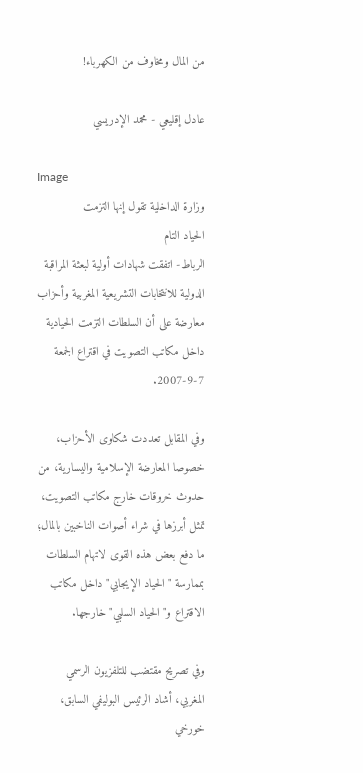من المال ومخاوف من الكهرباء!

عادل إقليعي - محمد الإدريسي

Image
وزارة الداخلية تقول إنها التزمت
الحياد التام
الرباط- اتفقت شهادات أولية لبعثة المراقبة الدولية للانتخابات التشريعية المغربية وأحزاب معارضة على أن السلطات التزمت الحيادية داخل مكاتب التصويت في اقتراع الجمعة 7-9-2007.

وفي المقابل تعددت شكاوى الأحزاب، خصوصا المعارضة الإسلامية واليسارية، من حدوث خروقات خارج مكاتب التصويت، تمثل أبرزها في شراء أصوات الناخبين بالمال؛ ما دفع بعض هذه القوى لاتهام السلطات بممارسة "الحياد الإيجابي" داخل مكاتب الاقتراع و"الحياد السلبي" خارجها.

وفي تصريح مقتضب للتلفزيون الرسمي المغربي، أشاد الرئيس البوليفي السابق، خورخي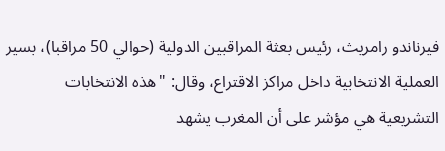فيرناندو رامريث، رئيس بعثة المراقبين الدولية (حوالي 50 مراقبا)، بسير العملية الانتخابية داخل مراكز الاقتراع، وقال: "هذه الانتخابات التشريعية هي مؤشر على أن المغرب يشهد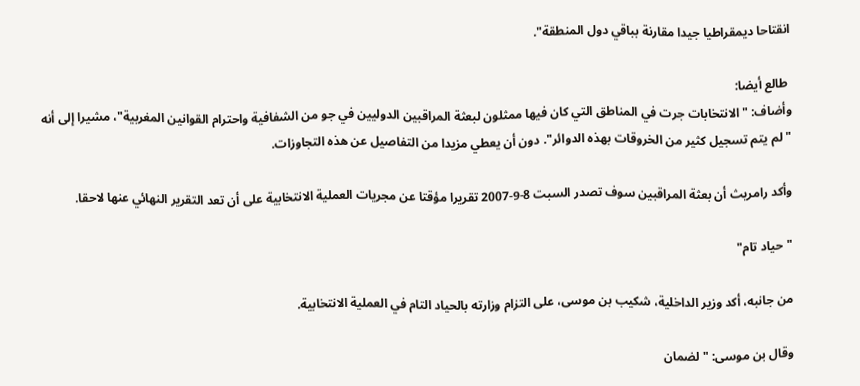انقتاحا ديمقراطيا جيدا مقارنة بباقي دول المنطقة".

 طالع أيضا:
وأضاف: "الانتخابات جرت في المناطق التي كان فيها ممثلون لبعثة المراقبين الدوليين في جو من الشفافية واحترام القوانين المغربية"، مشيرا إلى أنه "لم يتم تسجيل كثير من الخروقات بهذه الدوائر". دون أن يعطي مزيدا من التفاصيل عن هذه التجاوزات.

وأكد رامريث أن بعثة المراقبين سوف تصدر السبت 8-9-2007 تقريرا مؤقتا عن مجريات العملية الانتخابية على أن تعد التقرير النهائي عنها لاحقا.

"حياد تام"

من جانبه، أكد وزير الداخلية، شكيب بن موسى، على التزام وزارته بالحياد التام في العملية الانتخابية.

وقال بن موسى: "لضمان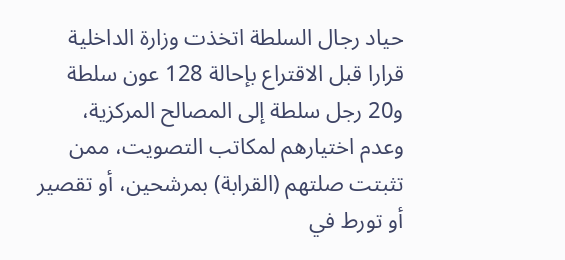حياد رجال السلطة اتخذت وزارة الداخلية قرارا قبل الاقتراع بإحالة 128 عون سلطة و20 رجل سلطة إلى المصالح المركزية، وعدم اختيارهم لمكاتب التصويت، ممن تثبتت صلتهم (القرابة) بمرشحين، أو تقصير أو تورط في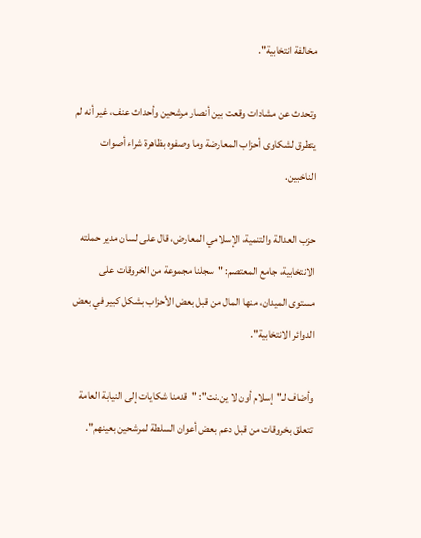مخالفة انتخابية".

وتحدث عن مشادات وقعت بين أنصار مرشحين وأحداث عنف، غير أنه لم يتطرق لشكاوى أحزاب المعارضة وما وصفوه بظاهرة شراء أصوات الناخبين.

حزب العدالة والتنمية، الإسلامي المعارض، قال على لسان مدير حملته الانتخابية، جامع المعتصم: "سجلنا مجموعة من الخروقات على مستوى الميدان، منها المال من قبل بعض الأحزاب بشكل كبير في بعض الدوائر الانتخابية".

وأضاف لـ"إسلام أون لا ين.نت": "قدمنا شكايات إلى النيابة العامة تتعلق بخروقات من قبل دعم بعض أعوان السلطة لمرشحين بعينهم".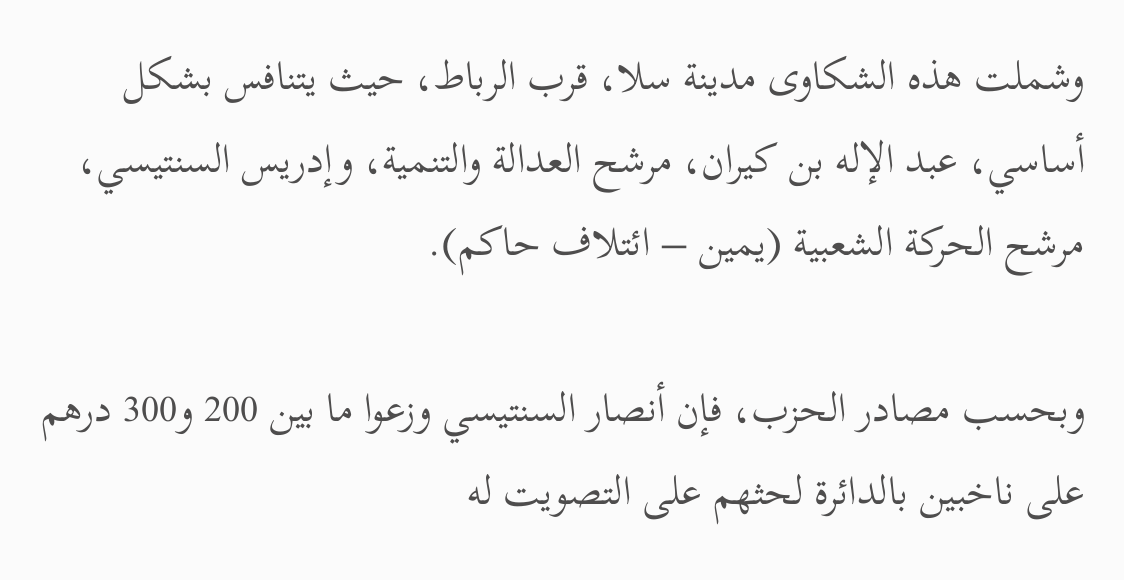وشملت هذه الشكاوى مدينة سلا، قرب الرباط، حيث يتنافس بشكل أساسي، عبد الإله بن كيران، مرشح العدالة والتنمية، وإدريس السنتيسي، مرشح الحركة الشعبية (يمين – ائتلاف حاكم).

وبحسب مصادر الحزب، فإن أنصار السنتيسي وزعوا ما بين 200 و300 درهم على ناخبين بالدائرة لحثهم على التصويت له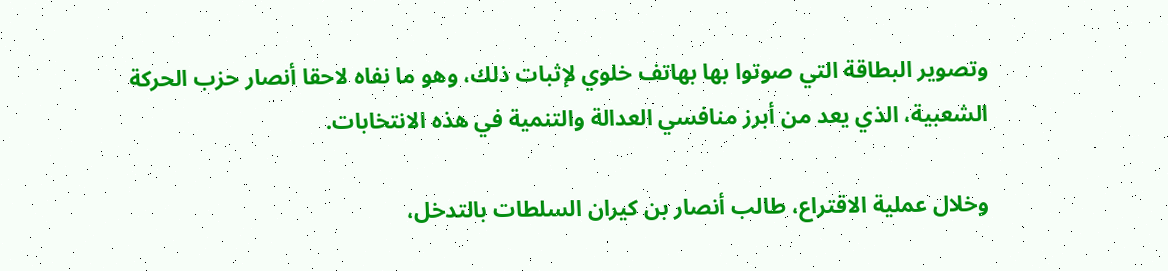وتصوير البطاقة التي صوتوا بها بهاتف خلوي لإثبات ذلك، وهو ما نفاه لاحقا أنصار حزب الحركة الشعبية، الذي يعد من أبرز منافسي العدالة والتنمية في هذه الانتخابات.

وخلال عملية الاقتراع، طالب أنصار بن كيران السلطات بالتدخل،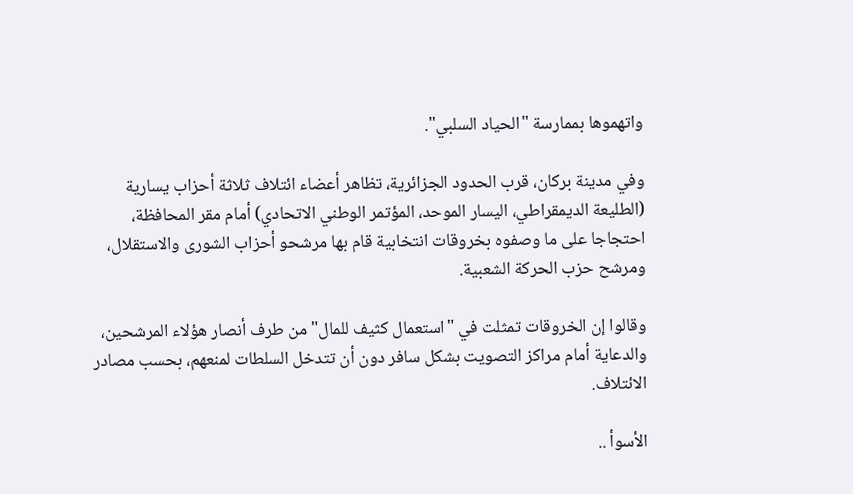واتهموها بممارسة "الحياد السلبي".

وفي مدينة بركان، قرب الحدود الجزائرية، تظاهر أعضاء ائتلاف ثلاثة أحزاب يسارية (الطليعة الديمقراطي، اليسار الموحد، المؤتمر الوطني الاتحادي) أمام مقر المحافظة، احتجاجا على ما وصفوه بخروقات انتخابية قام بها مرشحو أحزاب الشورى والاستقلال، ومرشح حزب الحركة الشعبية.

وقالوا إن الخروقات تمثلت في "استعمال كثيف للمال" من طرف أنصار هؤلاء المرشحين، والدعاية أمام مراكز التصويت بشكل سافر دون أن تتدخل السلطات لمنعهم، بحسب مصادر الائتلاف.

الأسوأ ..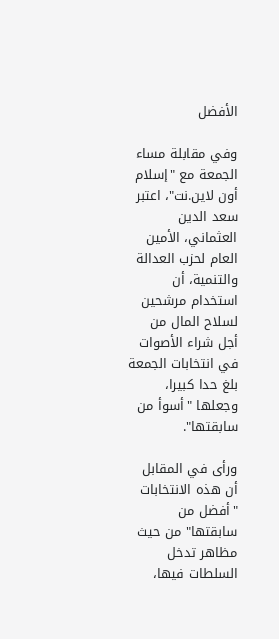الأفضل

وفي مقابلة مساء الجمعة مع "إسلام أون لاين.نت"، اعتبر سعد الدين العثماني، الأمين العام لحزب العدالة والتنمية، أن استخدام مرشحين لسلاح المال من أجل شراء الأصوات في انتخابات الجمعة بلغ حدا كبيرا، وجعلها "أسوأ من سابقتها".

ورأى في المقابل أن هذه الانتخابات "أفضل من سابقتها" من حيث مظاهر تدخل السلطات فيها،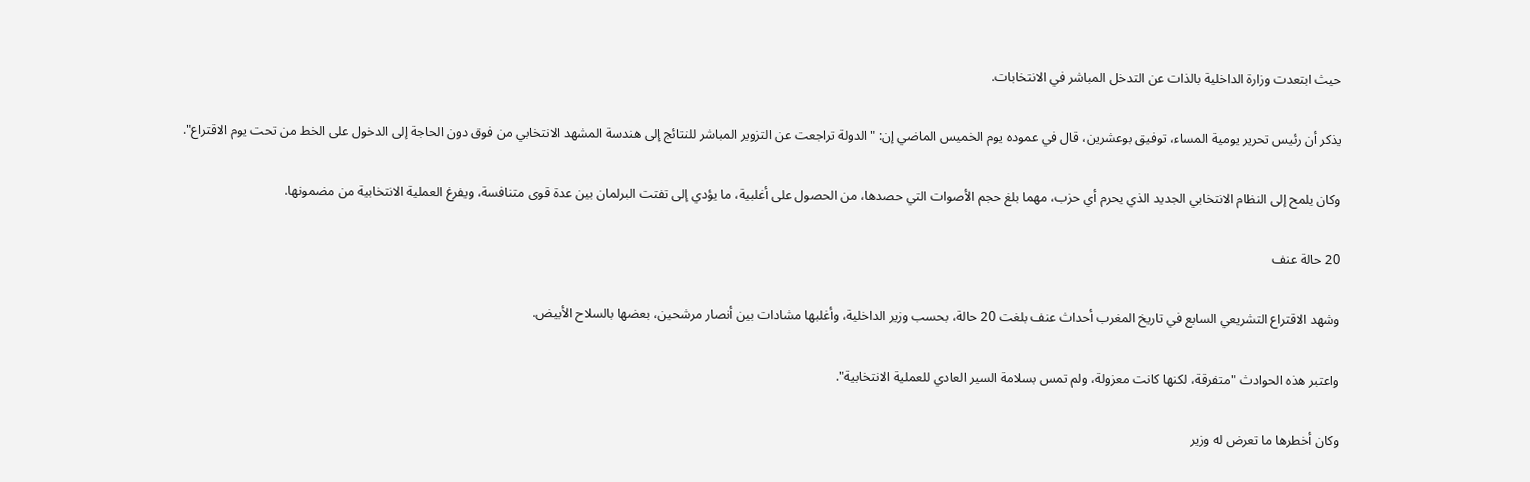حيث ابتعدت وزارة الداخلية بالذات عن التدخل المباشر في الانتخابات.

يذكر أن رئيس تحرير يومية المساء، توفيق بوعشرين، قال في عموده يوم الخميس الماضي إن: "الدولة تراجعت عن التزوير المباشر للنتائج إلى هندسة المشهد الانتخابي من فوق دون الحاجة إلى الدخول على الخط من تحت يوم الاقتراع".

وكان يلمح إلى النظام الانتخابي الجديد الذي يحرم أي حزب، مهما بلغ حجم الأصوات التي حصدها، من الحصول على أغلبية، ما يؤدي إلى تفتت البرلمان بين عدة قوى متنافسة، ويفرغ العملية الانتخابية من مضمونها.

20 حالة عنف

وشهد الاقتراع التشريعي السابع في تاريخ المغرب أحداث عنف بلغت 20 حالة، بحسب وزير الداخلية، وأغلبها مشادات بين أنصار مرشحين، بعضها بالسلاح الأبيض.

واعتبر هذه الحوادث "متفرقة، لكنها كانت معزولة، ولم تمس بسلامة السير العادي للعملية الانتخابية".

وكان أخطرها ما تعرض له وزير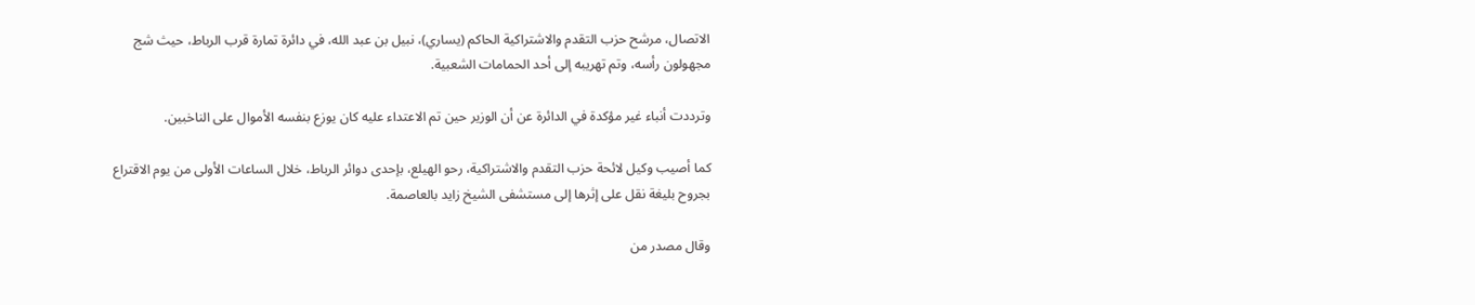الاتصال، مرشح حزب التقدم والاشتراكية الحاكم (يساري)، نبيل بن عبد الله، في دائرة تمارة قرب الرباط، حيث شج مجهولون رأسه، وتم تهريبه إلى أحد الحمامات الشعبية.

وترددت أنباء غير مؤكدة في الدائرة عن أن الوزير حين تم الاعتداء عليه كان يوزع بنفسه الأموال على الناخبين.

كما أصيب وكيل لائحة حزب التقدم والاشتراكية، رحو الهيلع، بإحدى دوائر الرباط، خلال الساعات الأولى من يوم الاقتراع بجروح بليغة نقل على إثرها إلى مستشفى الشيخ زايد بالعاصمة.

وقال مصدر من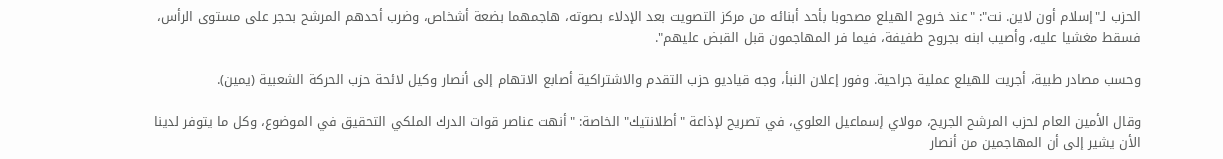الحزب لـ"إسلام أون لاين. نت": "عند خروج الهيلع مصحوبا بأحد أبنائه من مركز التصويت بعد الإدلاء بصوته، هاجمهما بضعة أشخاص، وضرب أحدهم المرشح بحجر على مستوى الرأس، فسقط مغشيا عليه، وأصيب ابنه بجروح طفيفة، فيما فر المهاجمون قبل القبض عليهم".

وحسب مصادر طبية، أجريت للهيلع عملية جراحية. وفور إعلان النبأ، وجه قياديو حزب التقدم والاشتراكية أصابع الاتهام إلى أنصار وكيل لائحة حزب الحركة الشعبية (يمين).

وقال الأمين العام لحزب المرشح الجريح، مولاي إسماعيل العلوي، في تصريح لإذاعة "أطلانتيك" الخاصة: "أنهت عناصر قوات الدرك الملكي التحقيق في الموضوع، وكل ما يتوفر لدينا الأن يشير إلى أن المهاجمين من أنصار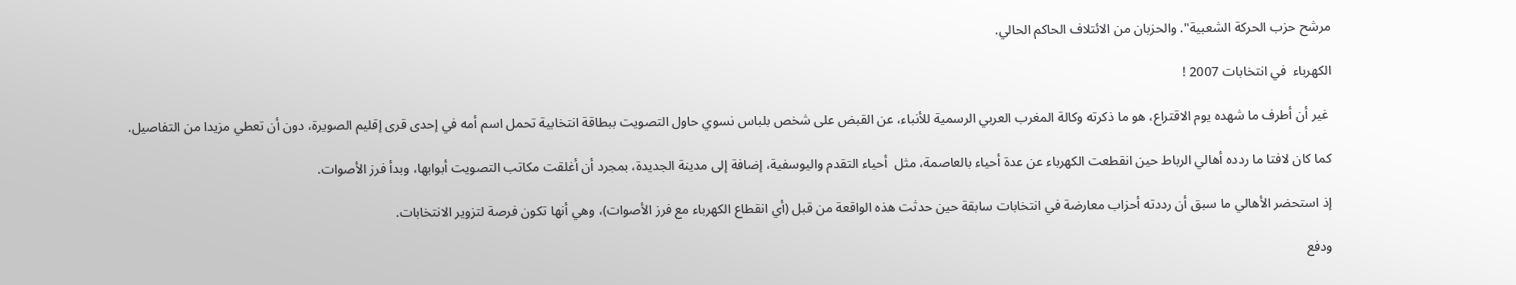مرشح حزب الحركة الشعبية". والحزبان من الائتلاف الحاكم الحالي.

الكهرباء  في انتخابات 2007 !

 غير أن أطرف ما شهده يوم الاقتراع، هو ما ذكرته وكالة المغرب العربي الرسمية للأنباء، عن القبض على شخص بلباس نسوي حاول التصويت ببطاقة انتخابية تحمل اسم أمه في إحدى قرى إقليم الصويرة، دون أن تعطي مزيدا من التفاصيل.

كما كان لافتا ما ردده أهالي الرباط حين انقطعت الكهرباء عن عدة أحياء بالعاصمة، مثل  أحياء التقدم واليوسفية، إضافة إلى مدينة الجديدة، بمجرد أن أغلقت مكاتب التصويت أبوابها، وبدأ فرز الأصوات.

إذ استحضر الأهالي ما سبق أن رددته أحزاب معارضة في انتخابات سابقة حين حدثت هذه الواقعة من قبل (أي انقطاع الكهرباء مع فرز الأصوات)، وهي أنها تكون فرصة لتزوير الانتخابات.

ودفع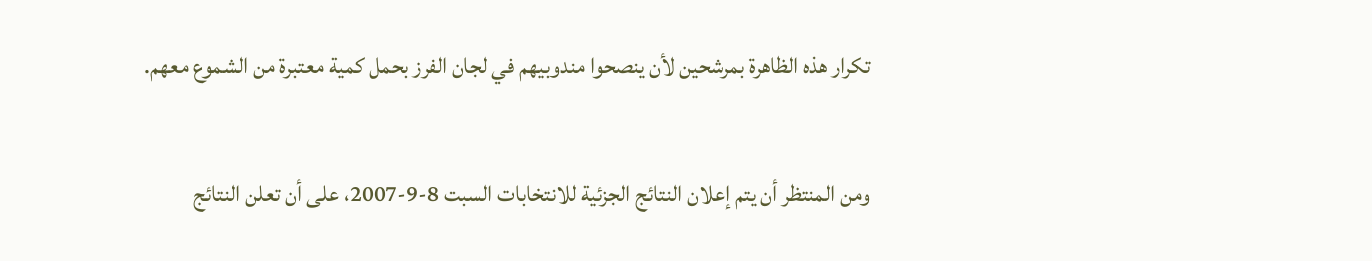تكرار هذه الظاهرة بمرشحين لأن ينصحوا مندوبيهم في لجان الفرز بحمل كمية معتبرة من الشموع معهم.

ومن المنتظر أن يتم إعلان النتائج الجزئية للانتخابات السبت 8-9-2007، على أن تعلن النتائج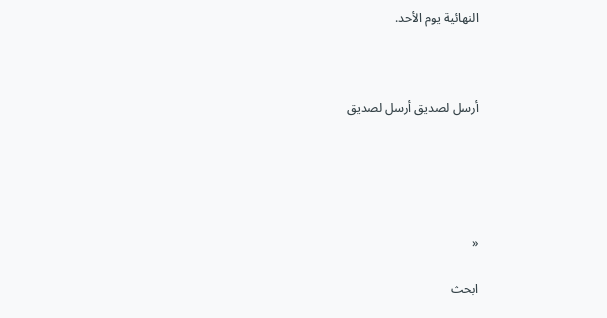النهائية يوم الأحد.



أرسل لصديق أرسل لصديق





«

ابحث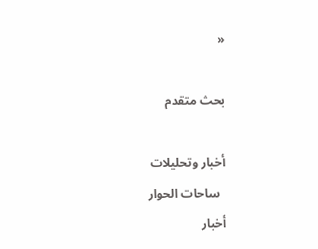«

بحث متقدم

أخبار وتحليلات
  ساحات الحوار
أخبار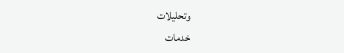وتحليلات
خدمات